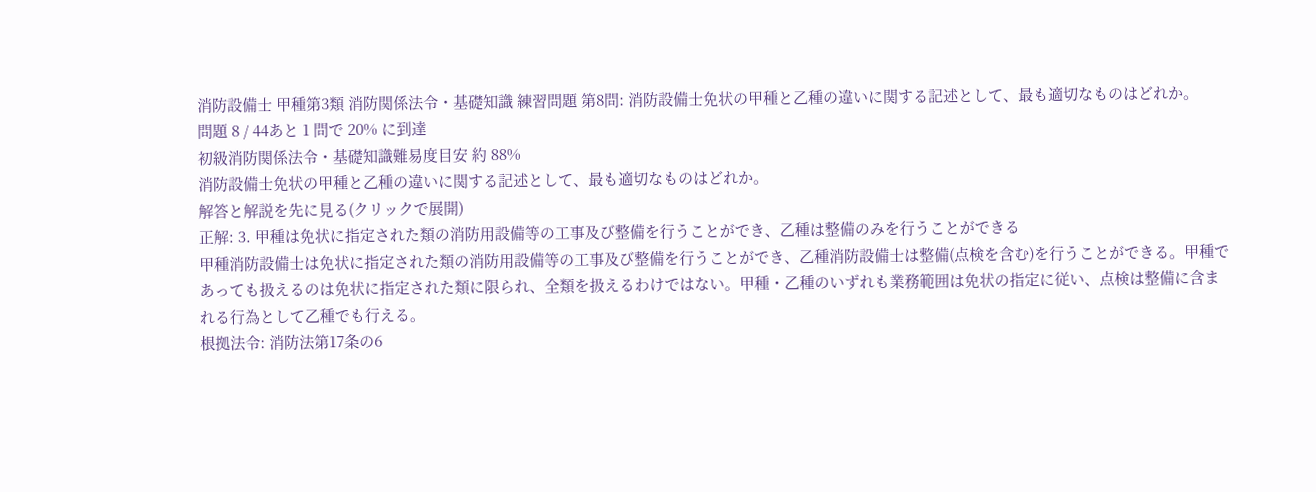消防設備士 甲種第3類 消防関係法令・基礎知識 練習問題 第8問: 消防設備士免状の甲種と乙種の違いに関する記述として、最も適切なものはどれか。
問題 8 / 44あと 1 問で 20% に到達
初級消防関係法令・基礎知識難易度目安 約 88%
消防設備士免状の甲種と乙種の違いに関する記述として、最も適切なものはどれか。
解答と解説を先に見る(クリックで展開)
正解: 3. 甲種は免状に指定された類の消防用設備等の工事及び整備を行うことができ、乙種は整備のみを行うことができる
甲種消防設備士は免状に指定された類の消防用設備等の工事及び整備を行うことができ、乙種消防設備士は整備(点検を含む)を行うことができる。甲種であっても扱えるのは免状に指定された類に限られ、全類を扱えるわけではない。甲種・乙種のいずれも業務範囲は免状の指定に従い、点検は整備に含まれる行為として乙種でも行える。
根拠法令: 消防法第17条の6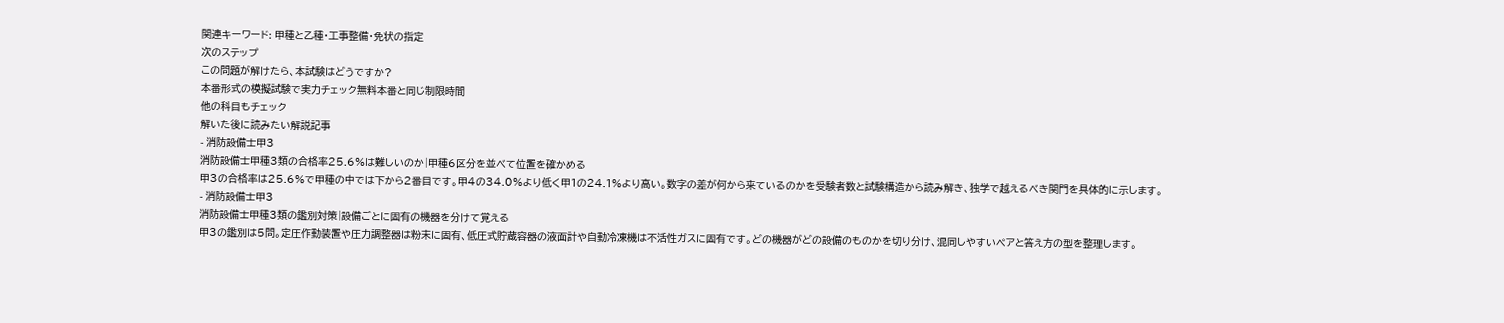関連キーワード: 甲種と乙種・工事整備・免状の指定
次のステップ
この問題が解けたら、本試験はどうですか?
本番形式の模擬試験で実力チェック無料本番と同じ制限時間
他の科目もチェック
解いた後に読みたい解説記事
- 消防設備士甲3
消防設備士甲種3類の合格率25.6%は難しいのか|甲種6区分を並べて位置を確かめる
甲3の合格率は25.6%で甲種の中では下から2番目です。甲4の34.0%より低く甲1の24.1%より高い。数字の差が何から来ているのかを受験者数と試験構造から読み解き、独学で越えるべき関門を具体的に示します。
- 消防設備士甲3
消防設備士甲種3類の鑑別対策|設備ごとに固有の機器を分けて覚える
甲3の鑑別は5問。定圧作動装置や圧力調整器は粉末に固有、低圧式貯蔵容器の液面計や自動冷凍機は不活性ガスに固有です。どの機器がどの設備のものかを切り分け、混同しやすいペアと答え方の型を整理します。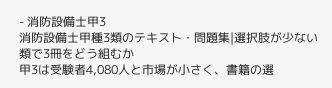- 消防設備士甲3
消防設備士甲種3類のテキスト・問題集|選択肢が少ない類で3冊をどう組むか
甲3は受験者4,080人と市場が小さく、書籍の選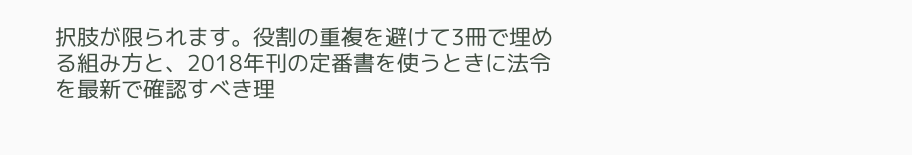択肢が限られます。役割の重複を避けて3冊で埋める組み方と、2018年刊の定番書を使うときに法令を最新で確認すべき理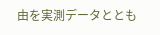由を実測データととも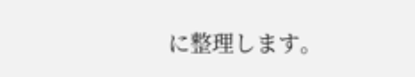に整理します。